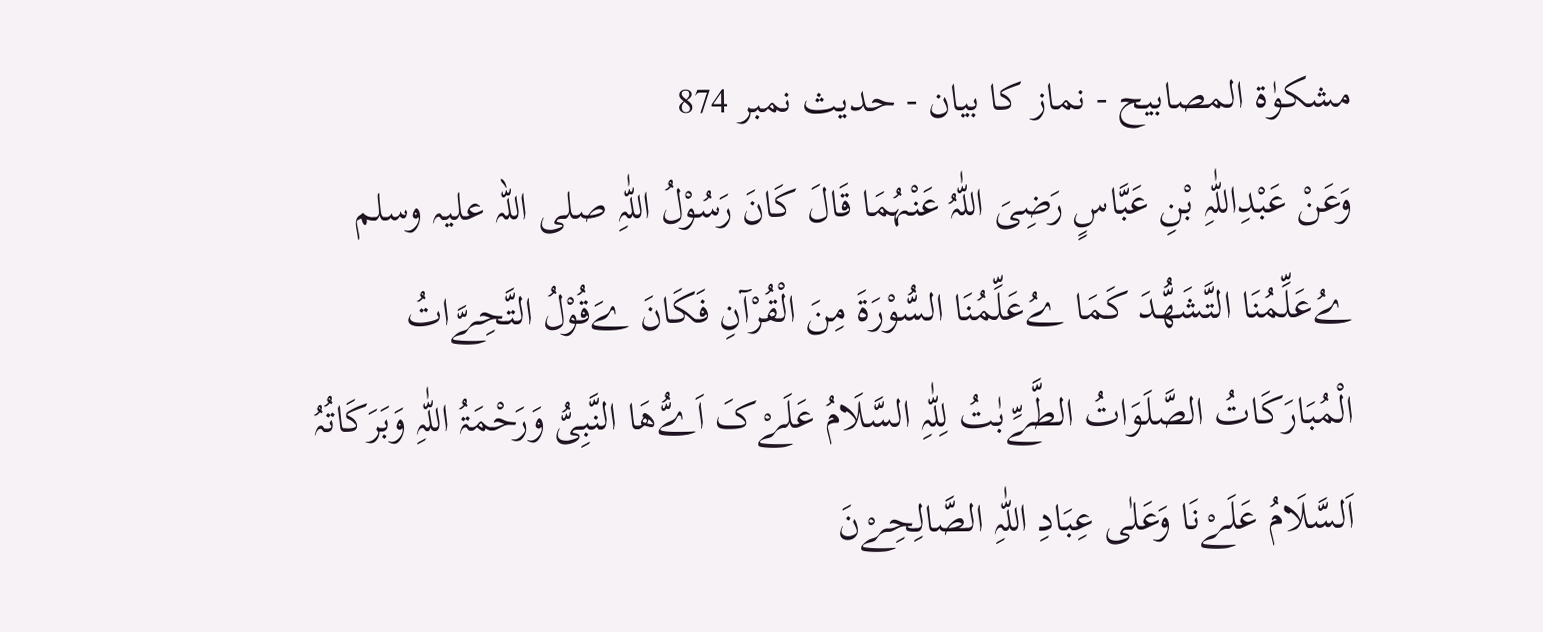مشکوٰۃ المصابیح - نماز کا بیان - حدیث نمبر 874
وَعَنْ عَبْدِاللّٰہِ بْنِ عَبَّاسٍ رَضِیَ اللّٰہُ عَنْہُمَا قَالَ کَانَ رَسُوْلُ اللّٰہِ صلی اللہ علیہ وسلم ےُعَلِّمُنَا التَّشَھُّدَ کَمَا ےُعَلِّمُنَا السُّوْرَۃَ مِنَ الْقُرْآنِ فَکَانَ ےَقُوْلُ التَّحِےَّاتُ الْمُبَارَکَاتُ الصَّلَوَاتُ الطَّےِّبٰتُ لِلّٰہِ السَّلَامُ عَلَےْکَ اَےُّھَا النَّبِیُّ وَرَحْمَۃُ اللّٰہِ وَبَرَکَاتُہُ اَلسَّلَامُ عَلَےْنَا وَعَلٰی عِبَادِ اللّٰہِ الصَّالِحِےْنَ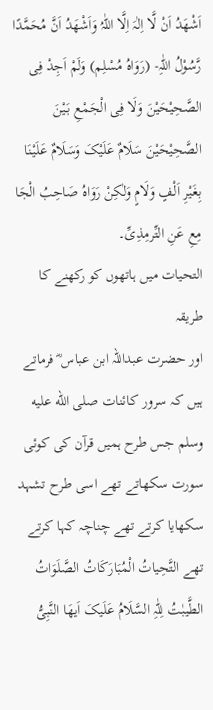اَشْھَدُ اَنْ لَّا اِلٰہَ اِلَّا اللّٰہُ وَاَشْھَدُ اَنَّ مُحَمَّدًا رَّسُوْلُ اللّٰہِ- (رَوَاہُ مُسْلِم) وَلَمْ اَجِدْ فِی الصَّحِیْحَیْنَ وَلَا فِی الْجَمْعِ بَیْنَ الصَّحِیْحَیْنَ سَلَامٌ عَلَیْکَ وَسَلَامٌ عَلَیْنَا بِغَیْرِ اَلْفٍ وَلَامٍ وَلٰکِنْ رَوَاہُ صَاحِبُ الْجَا مِعِ عَنِ التِّرمِذِیِّ۔
التحیات میں ہاتھوں کو رکھنے کا طریقہ
اور حضرت عبداللہ ابن عباس ؓ فرماتے ہیں کہ سرور کائنات صلى الله عليه وسلم جس طرح ہمیں قرآن کی کوئی سورت سکھاتے تھے اسی طرح تشہد سکھایا کرتے تھے چناچہ کہا کرتے تھے التَّحِیاتُ الْمُبَارَکَاتُ الصَّلَوَاتُ الطَّیبٰتُ لِلّٰہِ السَّلَامُ عَلَیکَ اَیھَا النَّبِیُّ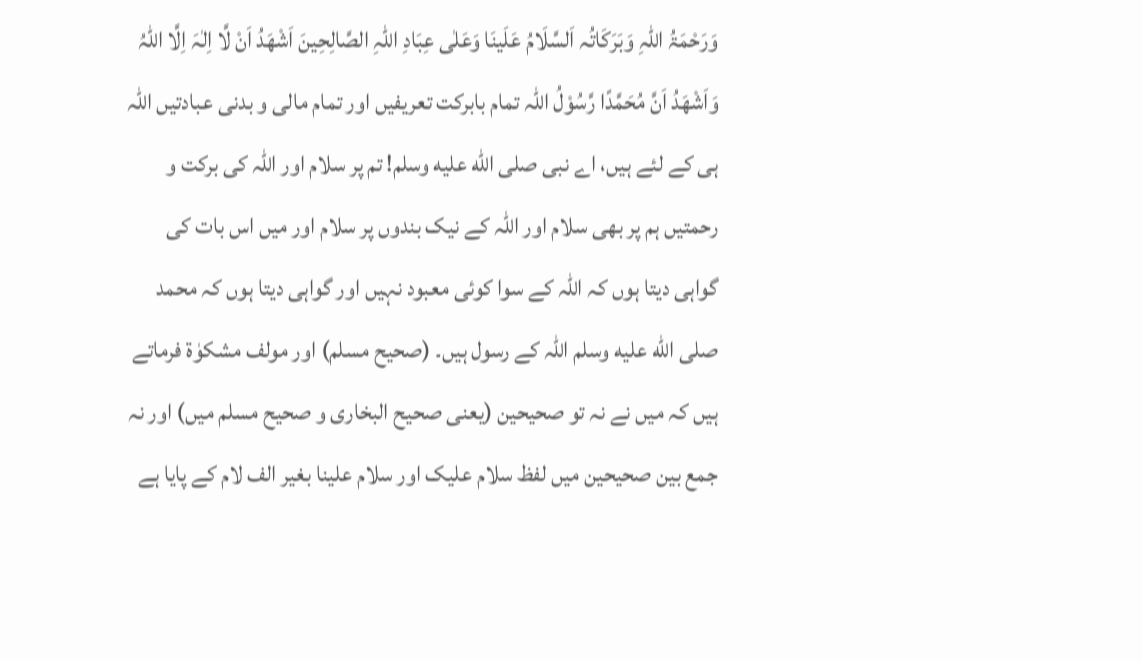وَرَحْمَۃُ اللّٰہِ وَبَرَکَاتُہ اَلسَّلَامُ عَلَینَا وَعَلٰی عِبَادِ اللّٰہِ الصَّالِحِینَ اَشْھَدُ اَنْ لَّا اِلٰہَ اِلَّا اللّٰہُ وَاَشْھَدُ اَنَّ مُحَمَّدًا رَّسُوْلُ اللّٰہ تمام بابرکت تعریفیں اور تمام مالی و بدنی عبادتیں اللہ ہی کے لئے ہیں، اے نبی صلى الله عليه وسلم! تم پر سلام اور اللہ کی برکت و رحمتیں ہم پر بھی سلام اور اللہ کے نیک بندوں پر سلام اور میں اس بات کی گواہی دیتا ہوں کہ اللہ کے سوا کوئی معبود نہیں اور گواہی دیتا ہوں کہ محمد صلى الله عليه وسلم اللہ کے رسول ہیں۔ (صحیح مسلم) اور مولف مشکوٰۃ فرماتے ہیں کہ میں نے نہ تو صحیحین (یعنی صحیح البخاری و صحیح مسلم میں) اور نہ جمع بین صحیحین میں لفظ سلام علیک اور سلام علینا بغیر الف لام کے پایا ہے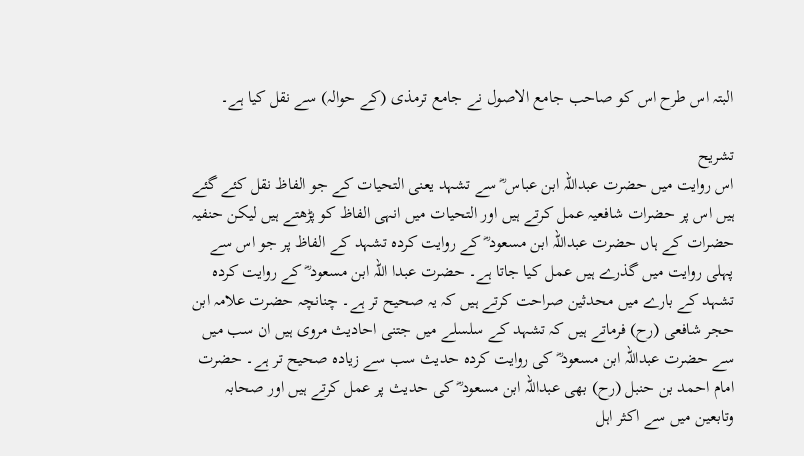البتہ اس طرح اس کو صاحب جامع الاصول نے جامع ترمذی (کے حوالہ) سے نقل کیا ہے۔

تشریح
اس روایت میں حضرت عبداللہ ابن عباس ؓ سے تشہد یعنی التحیات کے جو الفاظ نقل کئے گئے ہیں اس پر حضرات شافعیہ عمل کرتے ہیں اور التحیات میں انہی الفاظ کو پڑھتے ہیں لیکن حنفیہ حضرات کے ہاں حضرت عبداللہ ابن مسعود ؓ کے روایت کردہ تشہد کے الفاظ پر جو اس سے پہلی روایت میں گذرے ہیں عمل کیا جاتا ہے۔ حضرت عبدا اللہ ابن مسعود ؓ کے روایت کردہ تشہد کے بارے میں محدثین صراحت کرتے ہیں کہ یہ صحیح تر ہے۔ چنانچہ حضرت علامہ ابن حجر شافعی (رح) فرماتے ہیں کہ تشہد کے سلسلے میں جتنی احادیث مروی ہیں ان سب میں سے حضرت عبداللہ ابن مسعود ؓ کی روایت کردہ حدیث سب سے زیادہ صحیح تر ہے۔ حضرت امام احمد بن حنبل (رح) بھی عبداللہ ابن مسعود ؓ کی حدیث پر عمل کرتے ہیں اور صحابہ وتابعین میں سے اکثر اہل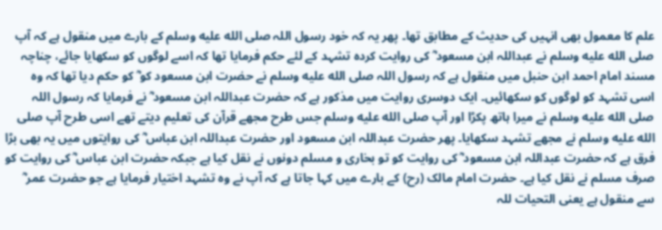علم کا معمول بھی انہیں کی حدیث کے مطابق تھا۔ پھر یہ کہ خود رسول اللہ صلى الله عليه وسلم کے بارے میں منقول ہے کہ آپ صلى الله عليه وسلم نے عبداللہ ابن مسعود ؓ کی روایت کردہ تشہد کے لئے حکم فرمایا تھا کہ اسے لوگوں کو سکھایا جائے، چناچہ مسند امام احمد ابن حنبل میں منقول ہے کہ رسول اللہ صلى الله عليه وسلم نے حضرت ابن مسعود کو ؓ کو حکم دیا تھا کہ وہ اسی تشہد کو لوگوں کو سکھائیں۔ ایک دوسری روایت میں مذکور ہے کہ حضرت عبداللہ ابن مسعود ؓ نے فرمایا کہ رسول اللہ صلى الله عليه وسلم نے میرا ہاتھ پکڑا اور آپ صلى الله عليه وسلم جس طرح مجھے قرآن کی تعلیم دیتے تھے اسی طرح آپ صلى الله عليه وسلم نے مجھے تشہد سکھایا۔ پھر حضرت عبداللہ ابن مسعود اور حضرت عبداللہ ابن عباس ؓ کی روایتوں میں یہ بھی بڑا فرق ہے کہ حضرت عبداللہ ابن مسعود ؓ کی روایت کو تو بخاری و مسلم دونوں نے نقل کیا ہے جبکہ حضرت ابن عباس ؓ کی روایت کو صرف مسلم نے نقل کیا ہے۔ حضرت امام مالک (رح) کے بارے میں کہا جاتا ہے کہ آپ نے وہ تشہد اختیار فرمایا ہے جو حضرت عمر ؓ سے منقول ہے یعنی التحیات للہ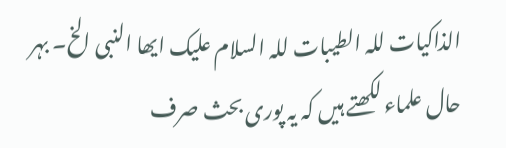الذاکیات للہ الطیبات للہ السلام علیک ایھا النبی الخ۔ بہر حال علماء لکھتے ہیں کہ یہ پوری بحث صرف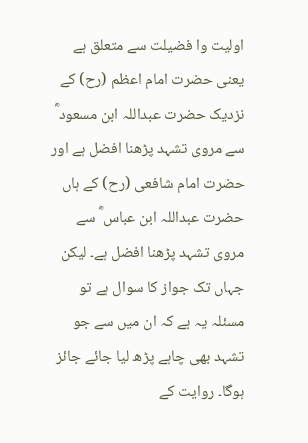اولیت وا فضیلت سے متعلق ہے یعنی حضرت امام اعظم (رح) کے نزدیک حضرت عبداللہ ابن مسعود ؓ سے مروی تشہد پڑھنا افضل ہے اور حضرت امام شافعی (رح) کے ہاں حضرت عبداللہ ابن عباس ؓ سے مروی تشہد پڑھنا افضل ہے۔ لیکن جہاں تک جواز کا سوال ہے تو مسئلہ یہ ہے کہ ان میں سے جو تشہد بھی چاہے پڑھ لیا جائے جائز ہوگا۔ روایت کے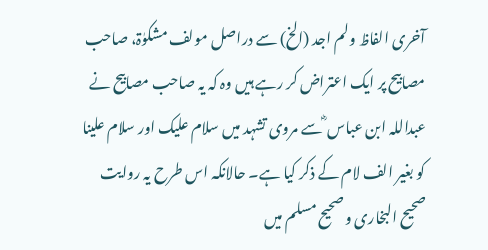آخری الفاظ ولم اجد (الخ) سے دراصل مولف مشکوٰۃ، صاحب مصابیح پر ایک اعتراض کر رہے ہیں وہ کہ یہ صاحب مصابیح نے عبداللہ ابن عباس ؓ سے مروی تشہد میں سلام علیک اور سلام علینا کو بغیر الف لام کے ذکر کیا ہے۔ حالانکہ اس طرح یہ روایت صحیح البخاری و صحیح مسلم میں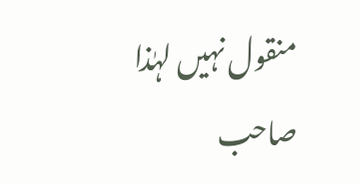منقول نہیں لہٰذا صاحب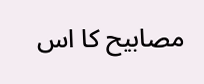مصابیح کا اس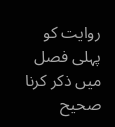روایت کو پہلی فصل میں ذکر کرنا صحیح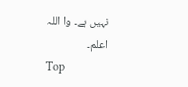نہیں ہے۔ وا اللہ اعلم۔
Top